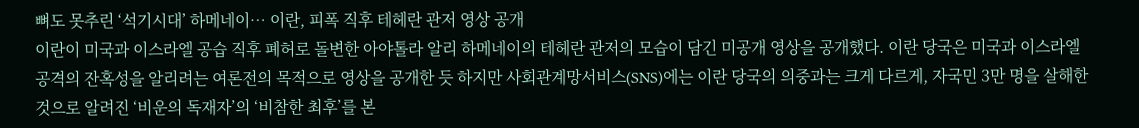뼈도 못추린 ‘석기시대’ 하메네이… 이란, 피폭 직후 테헤란 관저 영상 공개
이란이 미국과 이스라엘 공습 직후 폐허로 돌변한 아야톨라 알리 하메네이의 테헤란 관저의 모습이 담긴 미공개 영상을 공개했다. 이란 당국은 미국과 이스라엘 공격의 잔혹성을 알리려는 여론전의 목적으로 영상을 공개한 듯 하지만 사회관계망서비스(SNS)에는 이란 당국의 의중과는 크게 다르게, 자국민 3만 명을 살해한 것으로 알려진 ‘비운의 독재자’의 ‘비참한 최후’를 본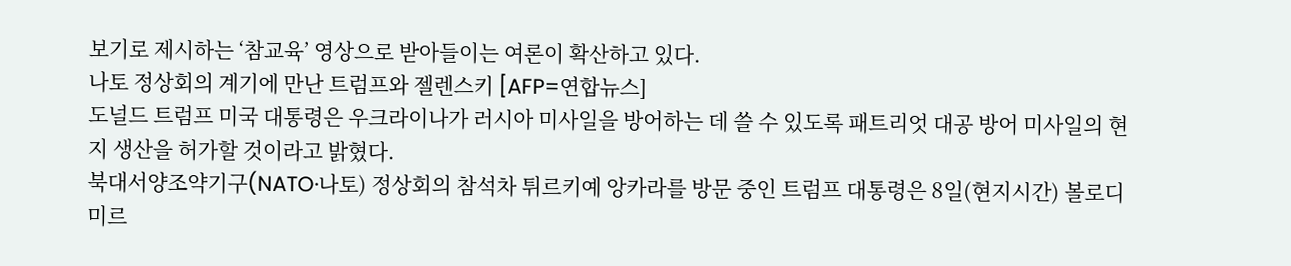보기로 제시하는 ‘참교육’ 영상으로 받아들이는 여론이 확산하고 있다.
나토 정상회의 계기에 만난 트럼프와 젤렌스키 [AFP=연합뉴스]
도널드 트럼프 미국 대통령은 우크라이나가 러시아 미사일을 방어하는 데 쓸 수 있도록 패트리엇 대공 방어 미사일의 현지 생산을 허가할 것이라고 밝혔다.
북대서양조약기구(NATO·나토) 정상회의 참석차 튀르키예 앙카라를 방문 중인 트럼프 대통령은 8일(현지시간) 볼로디미르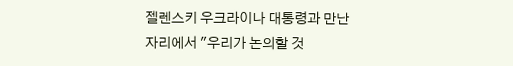젤렌스키 우크라이나 대통령과 만난 자리에서 "우리가 논의할 것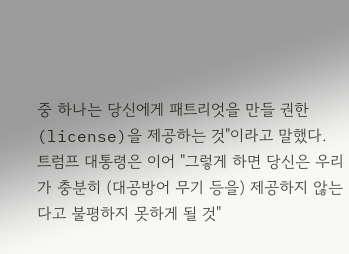중 하나는 당신에게 패트리엇을 만들 권한(license)을 제공하는 것"이라고 말했다.
트럼프 대통령은 이어 "그렇게 하면 당신은 우리가 충분히 (대공방어 무기 등을) 제공하지 않는다고 불평하지 못하게 될 것"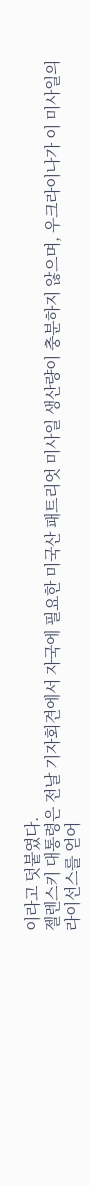이라고 덧붙였다.
젤렌스키 대통령은 전날 기자회견에서 자국에 필요한 미국산 패트리엇 미사일 생산량이 충분하지 않으며, 우크라이나가 이 미사일의 라이선스를 얻어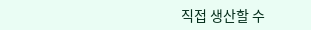직접 생산할 수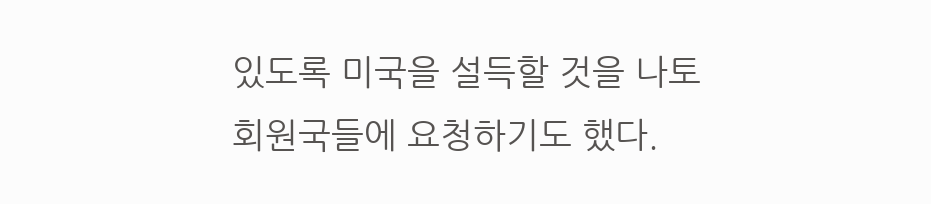있도록 미국을 설득할 것을 나토 회원국들에 요청하기도 했다.